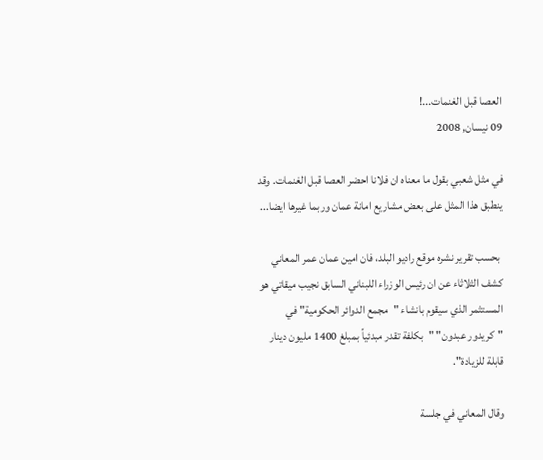العصا قبل الغنمات...!
09 نيسان, 2008

في مثل شعبي بقول ما معناه ان فلانا احضر العصا قبل الغنمات. وقد ينطبق هذا المثل على بعض مشاريع امانة عمان وربما غيرها ايضا...

 بحسب تقرير نشره موقع راديو البلد، فان امين عمان عمر المعاني كشف الثلاثاء عن ان رئيس الوزراء اللبناني السابق نجيب ميقاتي هو المستثمر الذي سيقوم بانشاء "مجمع الدوائر الحكومية" في "كريدور عبدون" "بكلفة تقدر مبدئياً بمبلغ 1400 مليون دينار قابلة للزيادة".

وقال المعاني في جلسة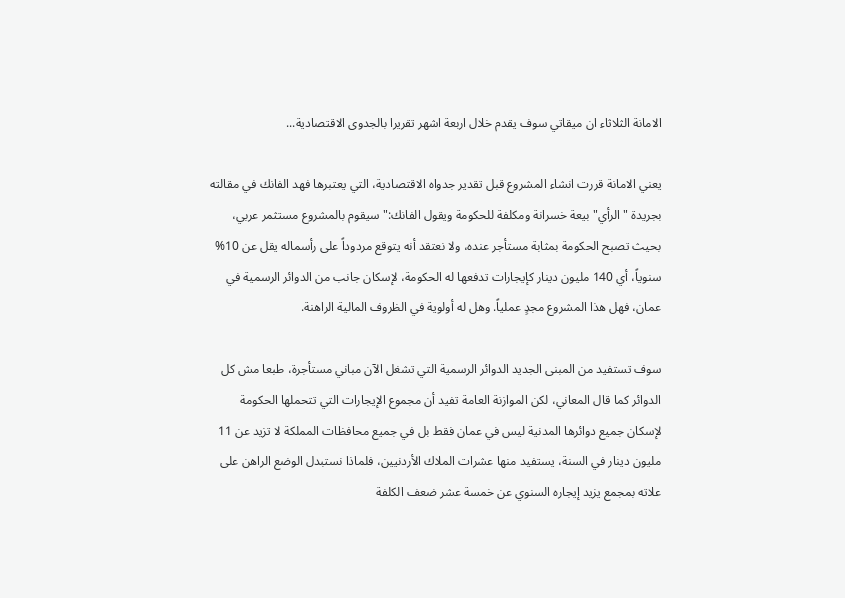الامانة الثلاثاء ان ميقاتي سوف يقدم خلال اربعة اشهر تقريرا بالجدوى الاقتصادية...

يعني الامانة قررت انشاء المشروع قبل تقدير جدواه الاقتصادية، التي يعتبرها فهد الفانك في مقالته بجريدة "الرأي" بيعة خسرانة ومكلفة للحكومة ويقول الفانك:" سيقوم بالمشروع مستثمر عربي، بحيث تصبح الحكومة بمثابة مستأجر عنده، ولا نعتقد أنه يتوقع مردوداً على رأسماله يقل عن 10% سنوياً، أي 140 مليون دينار كإيجارات تدفعها له الحكومة، لإسكان جانب من الدوائر الرسمية في عمان، فهل هذا المشروع مجدٍ عملياً. وهل له أولوية في الظروف المالية الراهنة.

سوف تستفيد من المبنى الجديد الدوائر الرسمية التي تشغل الآن مباني مستأجرة، طبعا مش كل الدوائر كما قال المعاني، لكن الموازنة العامة تفيد أن مجموع الإيجارات التي تتحملها الحكومة لإسكان جميع دوائرها المدنية ليس في عمان فقط بل في جميع محافظات المملكة لا تزيد عن 11 مليون دينار في السنة، يستفيد منها عشرات الملاك الأردنيين، فلماذا نستبدل الوضع الراهن على علاته بمجمع يزيد إيجاره السنوي عن خمسة عشر ضعف الكلفة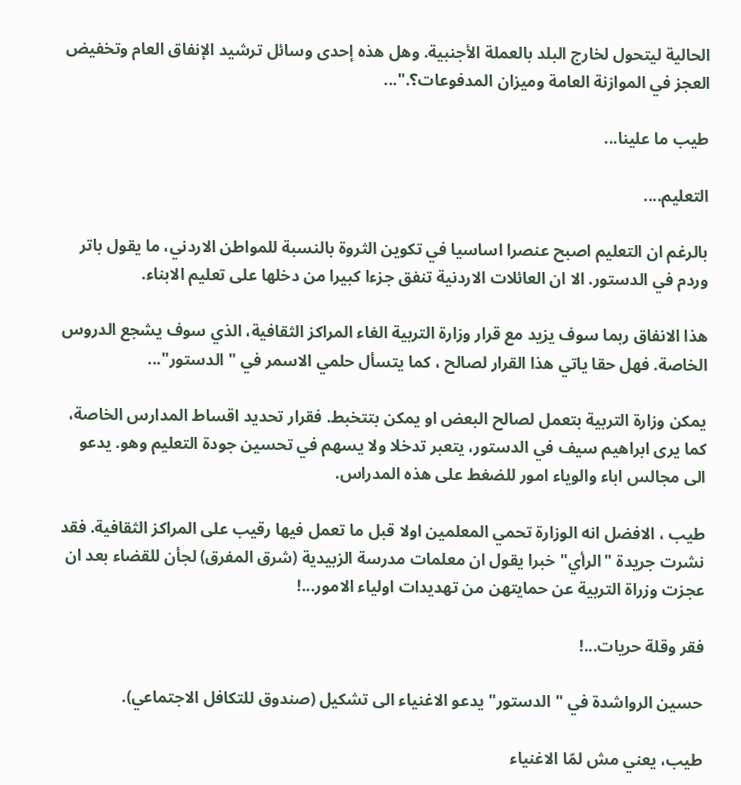الحالية ليتحول لخارج البلد بالعملة الأجنبية. وهل هذه إحدى وسائل ترشيد الإنفاق العام وتخفيض العجز في الموازنة العامة وميزان المدفوعات؟."...

طيب ما علينا...

التعليم....

بالرغم ان التعليم اصبح عنصرا اساسيا في تكوين الثروة بالنسبة للمواطن الاردني، ما يقول باتر وردم في الدستور. الا ان العائلات الاردنية تنفق جزءا كبيرا من دخلها على تعليم الابناء.

هذا الانفاق ربما سوف يزيد مع قرار وزارة التربية الغاء المراكز الثقافية، الذي سوف يشجع الدروس الخاصة. فهل حقا ياتي هذا القرار لصالح ، كما يتسأل حلمي الاسمر في "الدستور"...

يمكن وزارة التربية بتعمل لصالح البعض او يمكن بتتخبط. فقرار تحديد اقساط المدارس الخاصة، كما يرى ابراهيم سيف في الدستور، يتعبر تدخلا ولا يسهم في تحسين جودة التعليم وهو. يدعو الى مجالس اباء والوياء امور للضغط على هذه المدراس.

طيب ، الافضل انه الوزارة تحمي المعلمين اولا قبل ما تعمل فيها رقيب على المراكز الثقافية. فقد نشرت جريدة "الرأي" خبرا يقول ان معلمات مدرسة الزبيدية (شرق المفرق) لجأن للقضاء بعد ان عجزت وزراة التربية عن حمايتهن من تهديدات اولياء الامور...!

فقر وقلة حريات...!

حسين الرواشدة في "الدستور" يدعو الاغنياء الى تشكيل (صندوق للتكافل الاجتماعي).

طيب، يعني مش لمّا الاغنياء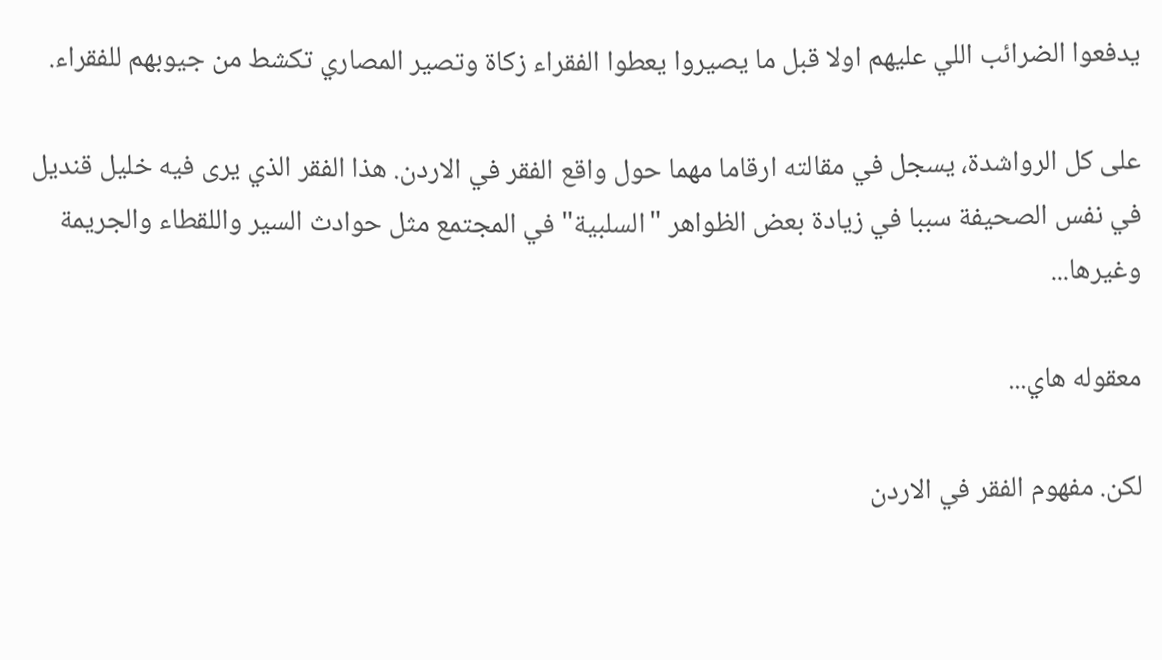يدفعوا الضرائب اللي عليهم اولا قبل ما يصيروا يعطوا الفقراء زكاة وتصير المصاري تكشط من جيوبهم للفقراء.

على كل الرواشدة، يسجل في مقالته ارقاما مهما حول واقع الفقر في الاردن. هذا الفقر الذي يرى فيه خليل قنديل في نفس الصحيفة سببا في زيادة بعض الظواهر "السلبية" في المجتمع مثل حوادث السير واللقطاء والجريمة وغيرها...

معقوله هاي...

لكن. مفهوم الفقر في الاردن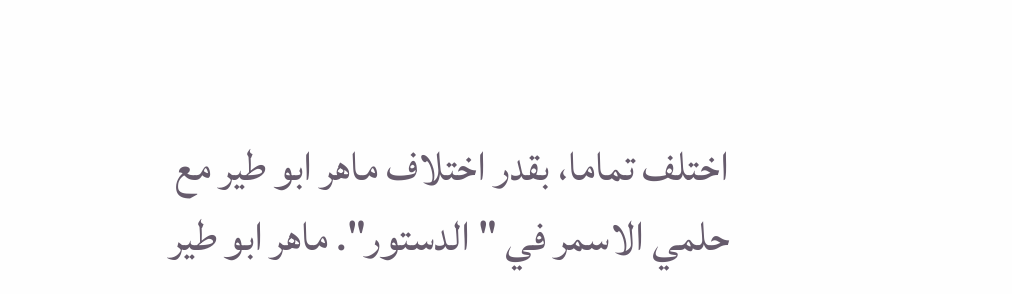اختلف تماما، بقدر اختلاف ماهر ابو طير مع حلمي الاسمر في "الدستور". ماهر ابو طير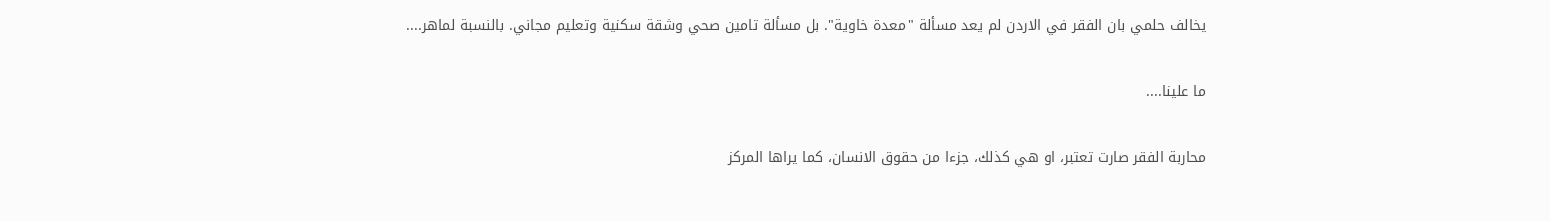يخالف حلمي بان الفقر في الاردن لم يعد مسألة "معدة خاوية". بل مسألة تامين صحي وشقة سكنية وتعليم مجاني. بالنسبة لماهر....

ما علينا....

محاربة الفقر صارت تعتبر، او هي كذلك، جزءا من حقوق الانسان، كما يراها المركز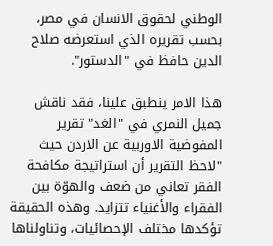الوطني لحقوق الانسان في مصر، بحسب تقريره الذي استعرضه صلاح الدين حافظ في "الدستور".

هذا الامر ينطبق علينا، فقد ناقش جميل النمري في "الغد" تقرير المفوضية الاوربية عن الاردن حيث "لاحظ التقرير أن استراتيجة مكافحة الفقر تعاني من ضعف والهوّة بين الفقراء والأغنياء تتزايد. وهذه الحقيقة تؤكدها مختلف الإحصائيات، وتناولناها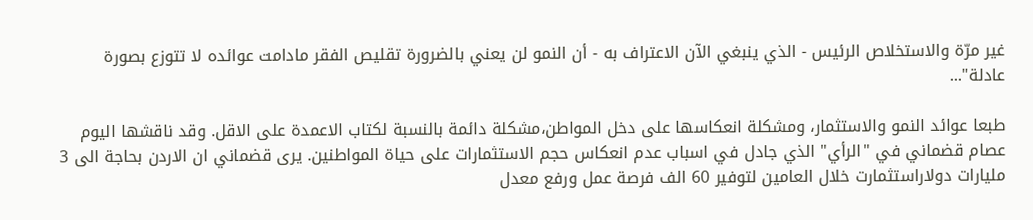غير مرّة والاستخلاص الرئيس - الذي ينبغي الآن الاعتراف به - أن النمو لن يعني بالضرورة تقليص الفقر مادامت عوائده لا تتوزع بصورة عادلة"...

طبعا عوائد النمو والاستثمار، ومشكلة انعكاسها على دخل المواطن،مشكلة دائمة بالنسبة لكتاب الاعمدة على الاقل. وقد ناقشها اليوم عصام قضماني في "الرأي" الذي جادل في اسباب عدم انعكاس حجم الاستثمارات على حياة المواطنين. يرى قضماني ان الاردن بحاجة الى 3 مليارات دولاراستثمارت خلال العامين لتوفير 60 الف فرصة عمل ورفع معدل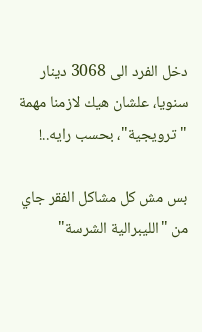دخل الفرد الى 3068 دينار سنويا، علشان هيك لازمنا مهمة "ترويجية"، بحسب رايه..!

بس مش كل مشاكل الفقر جاي من "الليبرالية الشرسة"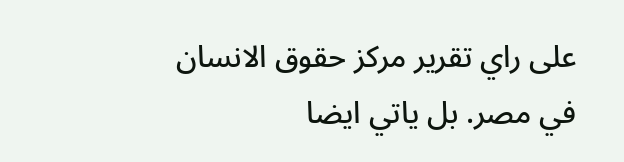على راي تقرير مركز حقوق الانسان في مصر. بل ياتي ايضا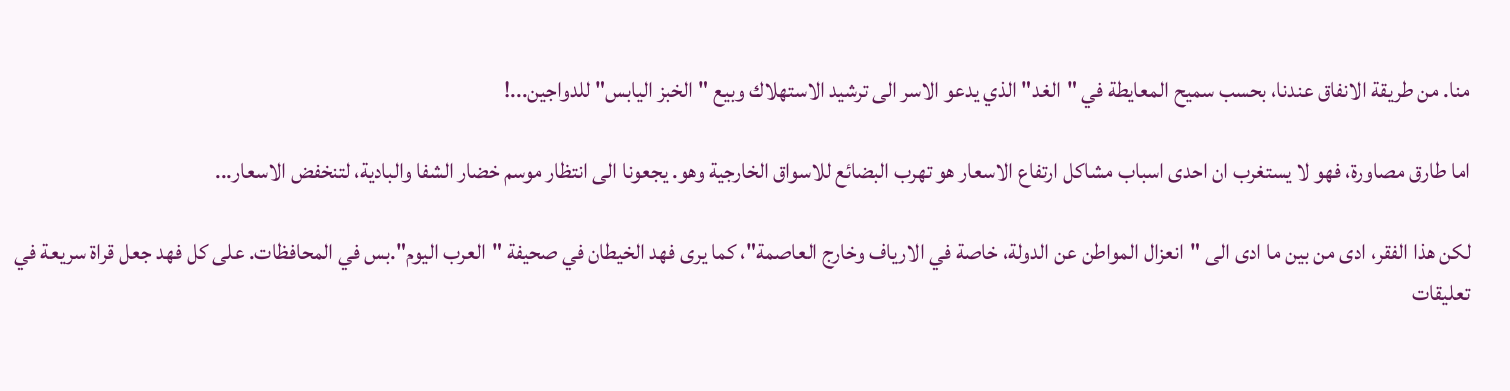منا. من طريقة الانفاق عندنا، بحسب سميح المعايطة في "الغد" الذي يدعو الاسر الى ترشيد الاستهلاك وبيع "الخبز اليابس" للدواجين...!

اما طارق مصاورة، فهو لا يستغرب ان احدى اسباب مشاكل ارتفاع الاسعار هو تهرب البضائع للاسواق الخارجية وهو. يجعونا الى انتظار موسم خضار الشفا والبادية، لتنخفض الاسعار...

لكن هذا الفقر، ادى من بين ما ادى الى "انعزال المواطن عن الدولة، خاصة في الارياف وخارج العاصمة"، كما يرى فهد الخيطان في صحيفة "العرب اليوم".بس في المحافظات. على كل فهد جعل قراة سريعة في تعليقات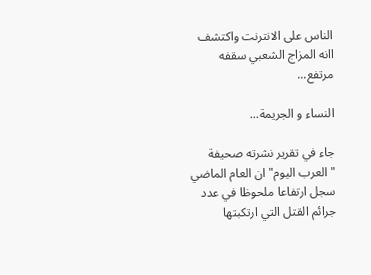الناس على الانترنت واكتشف اانه المزاج الشعبي سقفه مرتفع...

النساء و الجريمة...

جاء في تقرير نشرته صحيفة "العرب اليوم" ان العام الماضي سجل ارتفاعا ملحوظا في عدد جرائم القتل التي ارتكبتها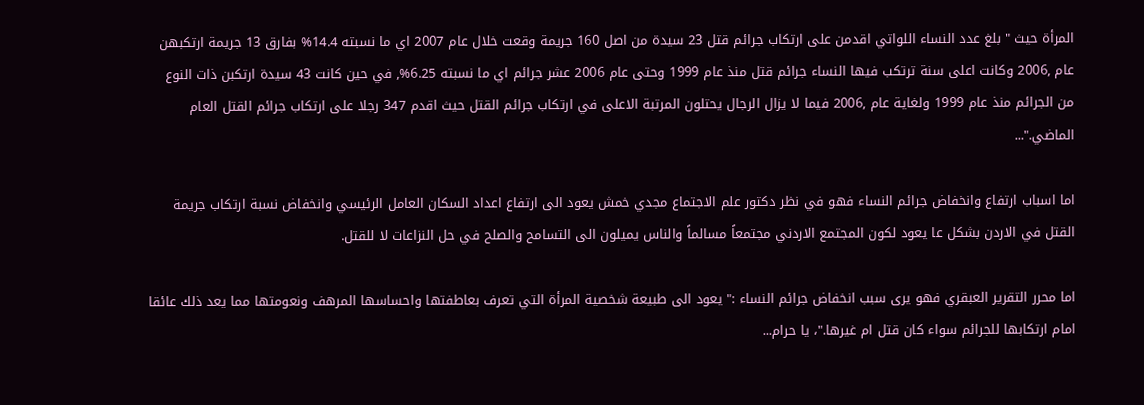المرأة حيث " بلغ عدد النساء اللواتي اقدمن على ارتكاب جرائم قتل 23 سيدة من اصل 160 جريمة وقعت خلال عام 2007 اي ما نسبته 14.4% بفارق 13 جريمة ارتكبهن عام ,2006 وكانت اعلى سنة ترتكب فيها النساء جرائم قتل منذ عام 1999 وحتى عام 2006 عشر جرائم اي ما نسبته 6.25%, في حين كانت 43 سيدة ارتكبن ذات النوع من الجرائم منذ عام 1999 ولغاية عام ,2006 فيما لا يزال الرجال يحتلون المرتبة الاعلى في ارتكاب جرائم القتل حيث اقدم 347 رجلا على ارتكاب جرائم القتل العام الماضي."...

اما اسباب ارتفاع وانخفاض جرائم النساء فهو في نظر دكتور علم الاجتماع مجدي خمش يعود الى ارتفاع اعداد السكان العامل الرئيسي وانخفاض نسبة ارتكاب جريمة القتل في الاردن بشكل عا يعود لكون المجتمع الاردني مجتمعاً مسالماً والناس يميلون الى التسامح والصلح في حل النزاعات لا للقتل.

اما محرر التقرير العبقري فهو يرى سبب انخفاض جرائم النساء :" يعود الى طبيعة شخصية المرأة التي تعرف بعاطفتها واحساسها المرهف ونعومتها مما يعد ذلك عائقا امام ارتكابها للجرائم سواء كان قتل ام غيرها."، يا حرام...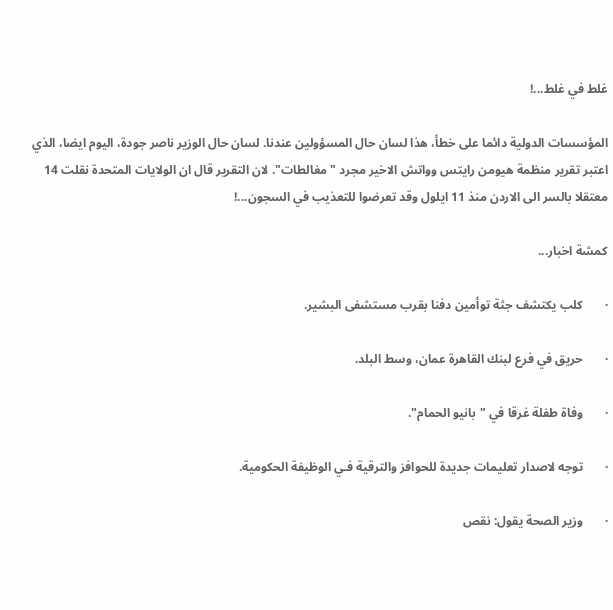غلط في غلط...!

المؤسسات الدولية دائما على خطأ، هذا لسان حال المسؤولين عندنا. لسان حال الوزير ناصر جودة، اليوم ايضا، الذي اعتبر تقرير منظمة هيومن رايتس وواتش الاخير مجرد "مغالطات". لان التقرير قال ان الولايات المتحدة نقلت 14 معتقلا بالسر الى الاردن منذ 11 ايلول وقد تعرضوا للتعذيب في السجون...!

كمشة اخبار...

·       كلب يكتشف جثة توأمين دفنا بقرب مستشفى البشير.

·       حريق في فرع لبنك القاهرة عمان، وسط البلد.

·       وفاة طفلة غرقا في "بانيو الحمام".

·       توجه لاصدار تعليمات جديدة للحوافز والترقية فـي الوظيفة الحكومية.

·       وزير الصحة يقول: نقص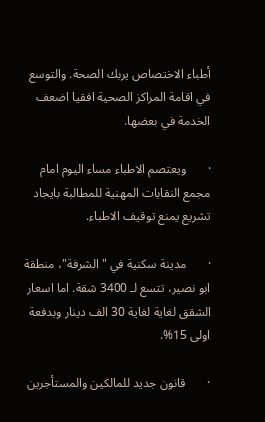أطباء الاختصاص يربك الصحة. والتوسع في اقامة المراكز الصحية افقيا اضعف الخدمة في بعضها.

·       ويعتصم الاطباء مساء اليوم امام مجمع النقابات المهنية للمطالبة بايجاد تشريع يمنع توقيف الاطباء.

·       مدينة سكنية في "الشرفة"، منطقة ابو نصير، تتسع لـ 3400 شقة. اما اسعار الشقق لغاية لغاية 30 الف دينار وبدفعة اولى 15%.

·       قانون جديد للمالكين والمستأجرين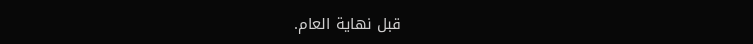قبل نهاية العام.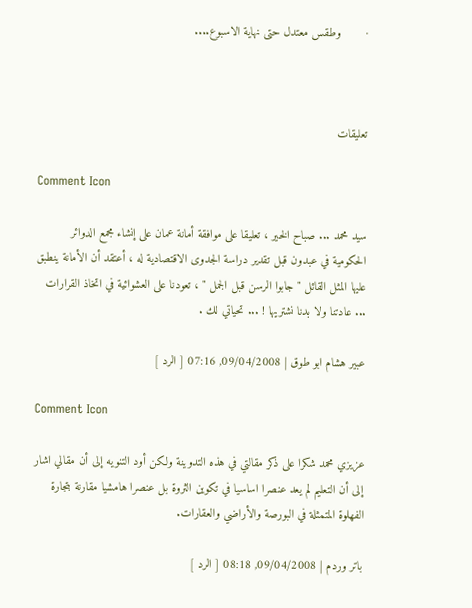·       وطقس معتدل حتى نهاية الاسبوع....



تعليقات

Comment Icon

سيد محمد ... صباح الخير ، تعليقا على موافقة أمانة عمان على إنشاء مجمع الدوائر الحكومية في عبدون قبل تقدير دراسة الجدوى الاقتصادية له ، أعتقد أن الأمانة ينطبق عليها المثل القائل " جابوا الرسن قبل الجمل " ، تعودنا على العشوائية في اتخاذ القرارات ... عادتنا ولا بدنا نشتريها ! ... تحياتي لك .

عبير هشام ابو طوق | 09/04/2008, 07:16 [ الرد ]

Comment Icon

عزيزي محمد شكرا على ذكر مقالتي في هذه التدوينة ولكن أود التنويه إلى أن مقالي اشار إلى أن التعليم لم يعد عنصرا اساسيا في تكوين الثروة بل عنصرا هامشيا مقارنة بتجارة الفهلوة المتمثلة في البورصة والأراضي والعقارات.

باتر وردم | 09/04/2008, 08:18 [ الرد ]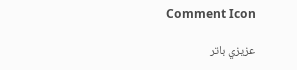Comment Icon

عزيزي باتر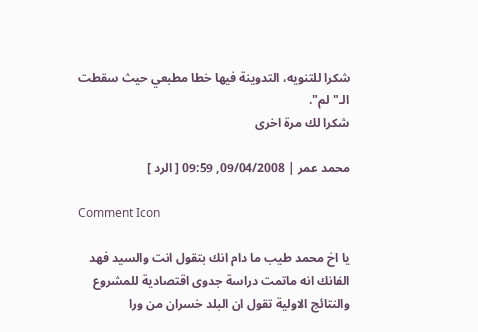شكرا للتنويه، التدوينة فيها خطا مطبعي حيث سقطت الـ"لم".
شكرا لك مرة اخرى

محمد عمر | 09/04/2008, 09:59 [ الرد ]

Comment Icon

يا اخ محمد طيب ما دام انك بتقول انت والسيد فهد الفانك انه ماتمت دراسة جدوى اقتصادية للمشروع والنتائج الاولية تقول ان البلد خسران من ورا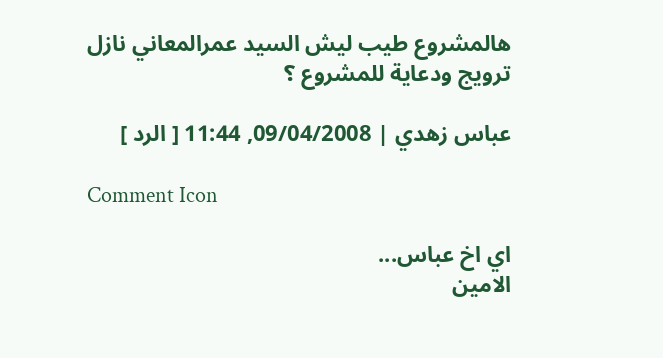هالمشروع طيب ليش السيد عمرالمعاني نازل ترويج ودعاية للمشروع ؟

عباس زهدي | 09/04/2008, 11:44 [ الرد ]

Comment Icon

اي اخ عباس...
الامين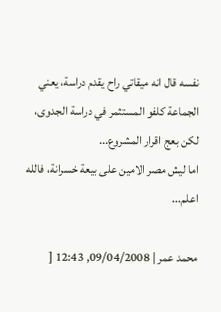نفسه قال انه ميقاتي راح يقدم دراسة، يعني الجماعة كلفو المستثمر في دراسة الجدوى، لكن بعج اقرار المشروع...
اما ليش مصر الامين على بيعة خسرانة، فالله اعلم...

محمد عمر | 09/04/2008, 12:43 [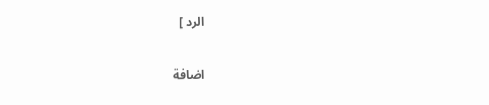الرد ]

اضافة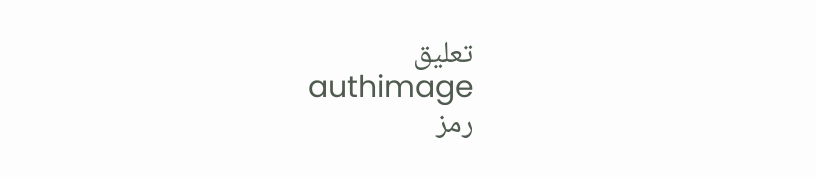تعليق
authimage
رمز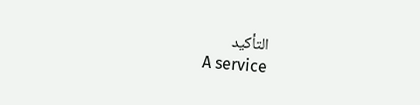التأكيد
A service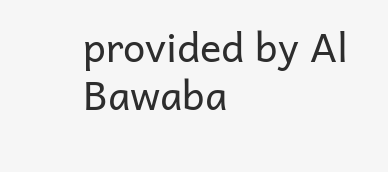provided by Al Bawaba